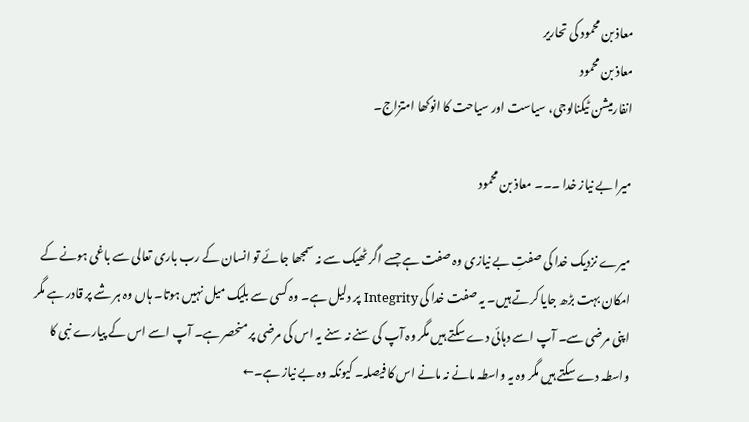معاذ بن محمود کی تحاریر
معاذ بن محمود
انفارمیشن ٹیکنالوجی، سیاست اور سیاحت کا انوکھا امتزاج۔

میرا بے نیاز خدا ۔۔۔ معاذ بن محمود

میرے نزدیک خدا کی صفتِ بے نیازی وہ صفت ہے جسے اگر ٹھیک سے نہ سمجھا جائے تو انسان کے رب باری تعالی سے باغی ہونے کے امکان بہت بڑھ جایا کرتے ہیں۔ یہ صفت خدا کی Integrity پر دلیل ہے۔ وہ کسی سے بلیک میل نہیں ہوتا۔ ہاں وہ ہر شے پر قادر ہے مگر اپنی مرضی سے۔ آپ اسے دہائی دے سکتے ہیں مگر وہ آپ کی سنے نہ سنے یہ اس کی مرضی پر منحصر ہے۔ آپ اسے اس کے پیارے نبی کا واسطہ دے سکتے ہیں مگر وہ یہ واسطہ مانے نہ مانے اس کا فیصلہ۔ کیونکہ وہ بے نیاز ہے۔←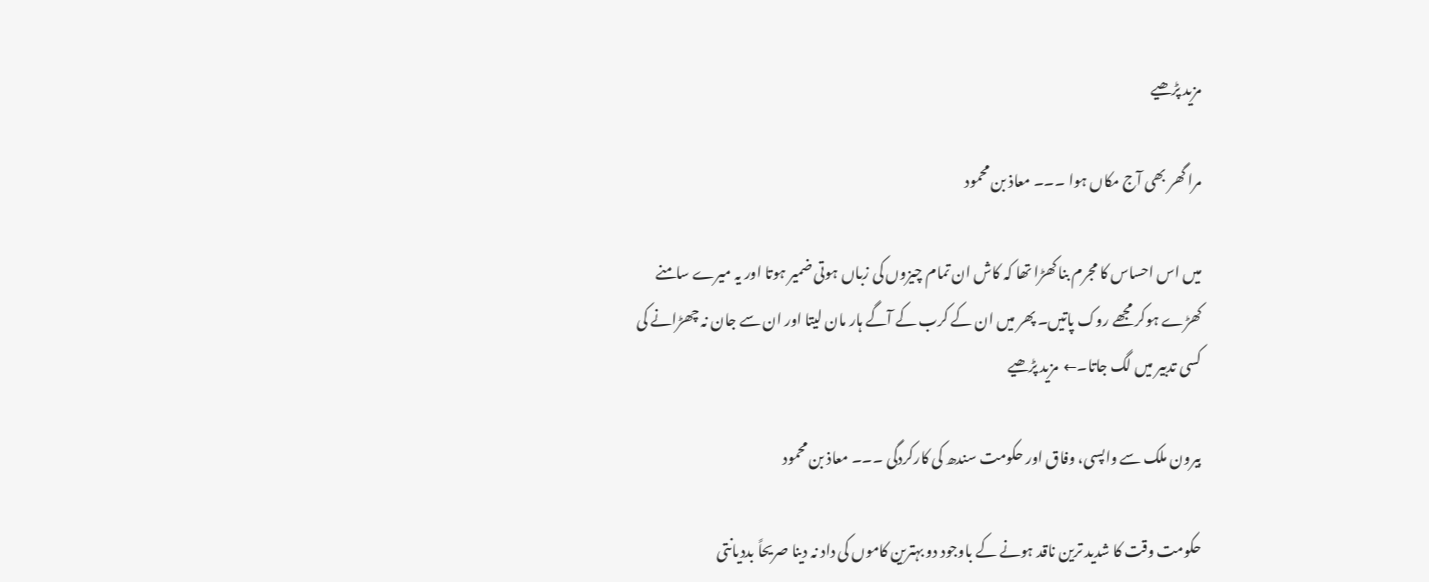مزید پڑھیے

مرا گھر بھی آج مکاں ہوا ۔۔۔ معاذ بن محمود

میں اس احساس کا مجرم بنا کھڑا تھا کہ کاش ان تمام چیزوں کی زباں ہوتی ضمیر ہوتا اور یہ میرے سامنے کھڑے ہوکر مجھے روک پاتیں۔ پھر میں ان کے کرب کے آگے ہار مان لیتا اور ان سے جان نہ چھڑانے کی کسی تدبیر میں لگ جاتا۔←  مزید پڑھیے

بیرون ملک سے واپسی، وفاق اور حکومت سندھ کی کارکردگی ۔۔۔ معاذ بن محمود

حکومت وقت کا شدید ترین ناقد ہونے کے باوجود دو بہترین کاموں کی داد نہ دینا صریحاً بددیانتی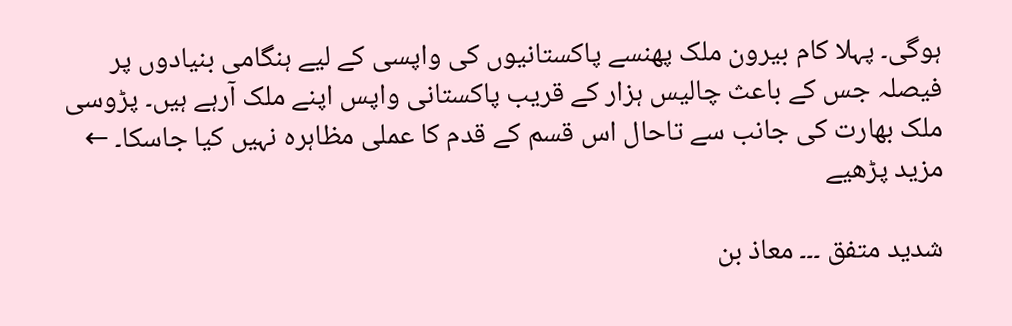ہوگی۔ پہلا کام بیرون ملک پھنسے پاکستانیوں کی واپسی کے لیے ہنگامی بنیادوں پر فیصلہ جس کے باعث چالیس ہزار کے قریب پاکستانی واپس اپنے ملک آرہے ہیں۔ پڑوسی ملک بھارت کی جانب سے تاحال اس قسم کے قدم کا عملی مظاہرہ نہیں کیا جاسکا۔ ←  مزید پڑھیے

شدید متفق ۔۔۔ معاذ بن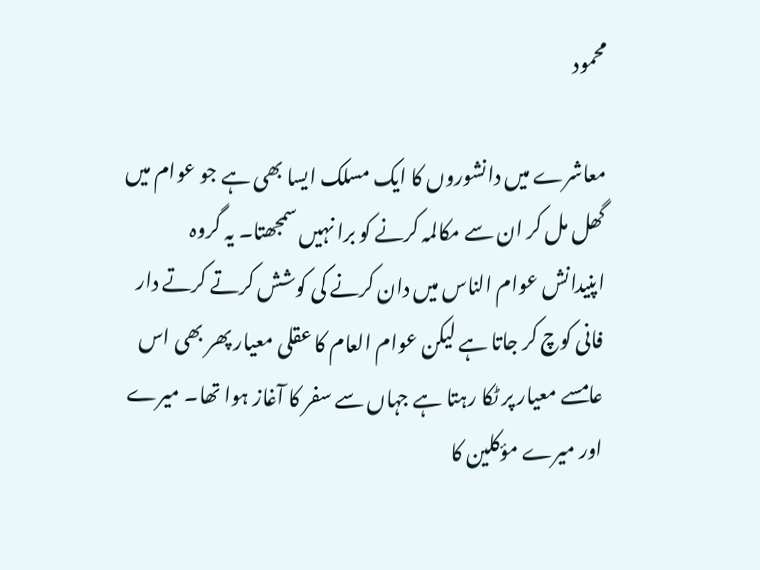محمود

معاشرے میں دانشوروں کا ایک مسلک ایسا بھی ہے جو عوام میں گھل مل کر ان سے مکالمہ کرنے کو برا نہیں سمجھتا۔ یہ گروہ اپنیدانش عوام الناس میں دان کرنے کی کوشش کرتے کرتے دار فانی کوچ کر جاتا ہے لیکن عوام العام کا عقلی معیار پھر بھی اس عامسے معیار پر ٹکا رہتا ہے جہاں سے سفر کا آغاز ہوا تھا۔ میرے اور میرے مؤکلین کا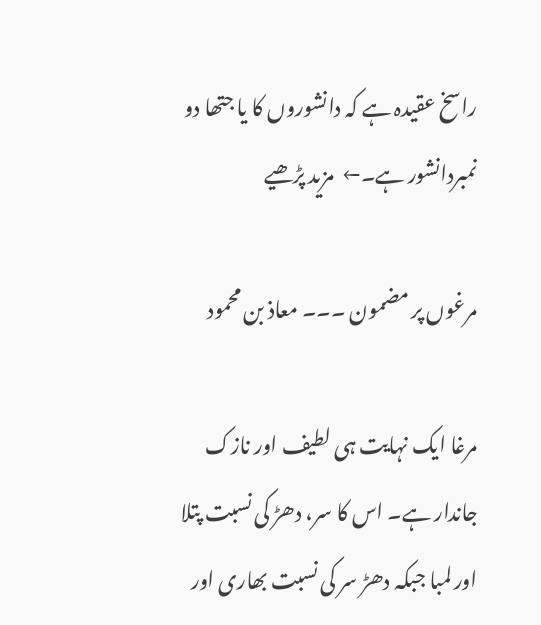راسخ عقیدہ ہے کہ دانشوروں کا یا جتھا دو نمبردانشور ہے۔←  مزید پڑھیے

مرغوں پر مضمون ۔۔۔ معاذ بن محمود

مرغا ایک نہایت ہی لطیف اور نازک جاندار ہے۔ اس کا سر، دھڑ کی نسبت پتلا اور لمبا جبکہ دھڑ سر کی نسبت بھاری اور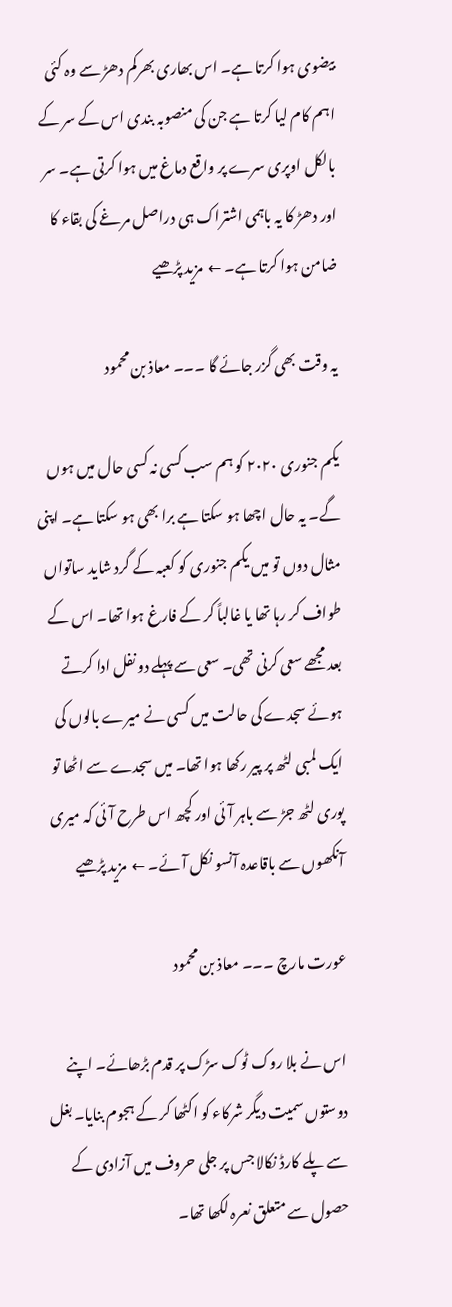بیضوی ہوا کرتا ہے۔ اس بھاری بھرکم دھڑ سے وہ کئی اہم کام لیا کرتا ہے جن کی منصوبہ بندی اس کے سر کے بالکل اوپری سرے پر واقع دماغ میں ہوا کرتی ہے۔ سر اور دھڑ کا یہ باہمی اشتراک ہی دراصل مرغے کی بقاء کا ضامن ہوا کرتا ہے۔ ←  مزید پڑھیے

یہ وقت بھی گزر جائے گا ۔۔۔ معاذ بن محمود

یکم جنوری ۲۰۲۰ کو ہم سب کسی نہ کسی حال میں ہوں گے۔ یہ حال اچھا ہو سکتا ہے برا بھی ہو سکتا ہے۔ اپنی مثال دوں تو میں یکم جنوری کو کعبہ کے گرد شاید ساتواں طواف کر رہا تھا یا غالباً کر کے فارغ ہوا تھا۔ اس کے بعد مجھے سعی کرنی تھی۔ سعی سے پہلے دو نفل ادا کرتے ہوئے سجدے کی حالت میں کسی نے میرے بالوں کی ایک لمبی لٹھ پر پیر رکھا ہوا تھا۔ میں سجدے سے اٹھا تو پوری لٹھ جڑ سے باہر آئی اور کچھ اس طرح آئی کہ میری آنکھوں سے باقاعدہ آنسو نکل آئے۔ ←  مزید پڑھیے

عورت مارچ ۔۔۔ معاذ بن محمود

اس نے بلا روک ٹوک سڑک پر قدم بڑھائے۔ اپنے دوستوں سمیت دیگر شرکاء کو اکٹھا کر کے ہجوم بنایا۔ بغل سے پلے کارڈ نکالا جس پر جلی حروف میں آزادی کے حصول سے متعلق نعرہ لکھا تھا۔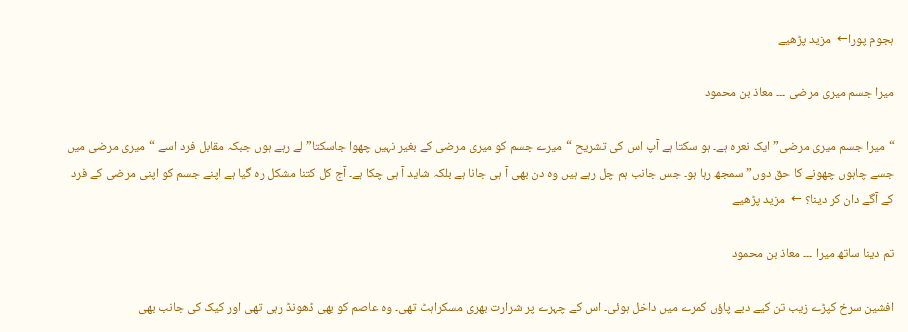ہجوم پورا←  مزید پڑھیے

میرا جسم میری مرضی ۔۔۔ معاذ بن محمود

“میرا جسم میری مرضی” ایک نعرہ ہے۔ ہو سکتا ہے آپ اس کی تشریح “میرے جسم کو میری مرضی کے بغیر نہیں چھوا جاسکتا” لے رہے ہوں جبکہ مقابل فرد اسے “میری مرضی میں جسے چاہوں چھونے کا حق دوں” سمجھ رہا ہو۔ جس جانب ہم چل رہے ہیں وہ دن بھی آ ہی جانا ہے بلکہ شاید آ ہی چکا ہے۔ آج کل کتنا مشکل رہ گیا ہے اپنے جسم کو اپنی مرضی کے فرد کے آگے دان کر دینا؟ ←  مزید پڑھیے

تم دینا ساتھ میرا ۔۔۔ معاذ بن محمود

افشین سرخ کپڑے زیب تن کیے دبے پاؤں کمرے میں داخل ہوئی۔ اس کے چہرے پر شرارت بھری مسکراہٹ تھی۔ وہ عاصم کو بھی ڈھونڈ رہی تھی اور کیک کی جانب بھی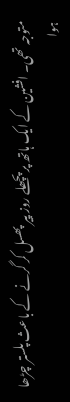متوجہ تھی۔ افشین کے ایک ہاتھ پر پچھلے روز پیر پھسل کر گرنے کے باعث پلستر چڑھا ہوا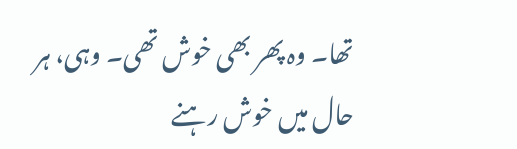تھا۔ وہ پھر بھی خوش تھی۔ وہی، ہر حال میں خوش رہنے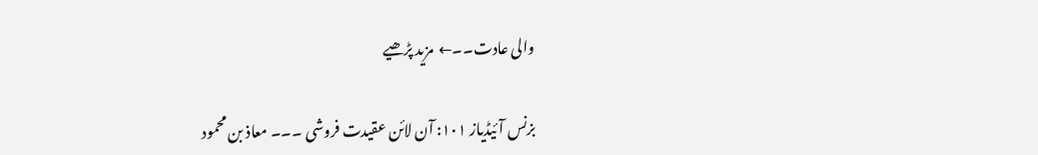والی عادت۔۔←  مزید پڑھیے

بزنس آئیڈیاز ۱۰۱: آن لائن عقیدت فروشی ۔۔۔ معاذ بن محمود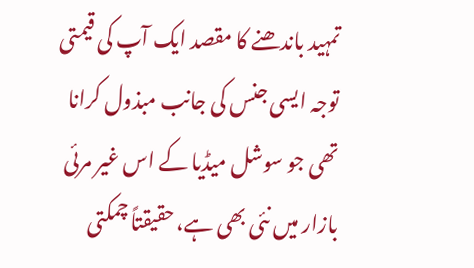تمہید باندھنے کا مقصد ایک آپ کی قیمتی توجہ ایسی جنس کی جانب مبذول کرانا تھی جو سوشل میڈیا کے اس غیر مرئی بازار میں نئی بھی ہے، حقیقتاً چمکتی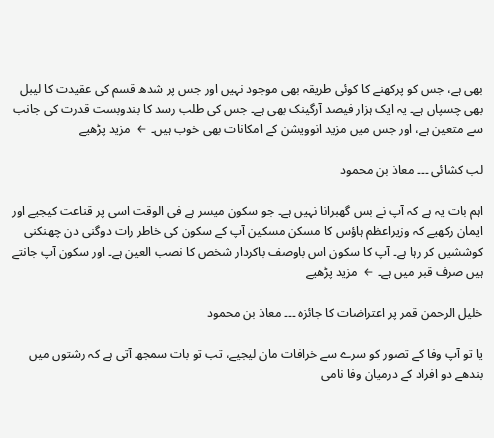بھی ہے، جس کو پرکھنے کا کوئی طریقہ بھی موجود نہیں اور جس پر شدھ قسم کی عقیدت کا لیبل بھی چسپاں ہے۔ یہ ایک ہزار فیصد آرگینک بھی ہے۔ جس کی طلب رسد کا بندوبست قدرت کی جانب سے متعین ہے، اور جس میں مزید انوویشن کے امکانات بھی خوب ہیں۔ ←  مزید پڑھیے

لب کشائی ۔۔۔ معاذ بن محمود

اہم بات یہ ہے کہ آپ نے بس گھبرانا نہیں ہے۔ جو سکون میسر ہے فی الوقت اسی پر قناعت کیجیے اور ایمان رکھیے کہ وزیراعظم ہاؤس کا مسکن مسکین آپ کے سکون کی خاطر رات دوگنی دن چھنکنی کوششیں کر رہا ہے۔ آپ کا سکون اس باوصف باکردار شخص کا نصب العین ہے۔ اور سکون آپ جانتے ہیں صرف قبر میں ہے۔ ←  مزید پڑھیے

خلیل الرحمن قمر پر اعتراضات کا جائزہ ۔۔۔ معاذ بن محمود

یا تو آپ وفا کے تصور کو سرے سے خرافات مان لیجیے، تب تو بات سمجھ آتی ہے کہ رشتوں میں بندھے دو افراد کے درمیان وفا نامی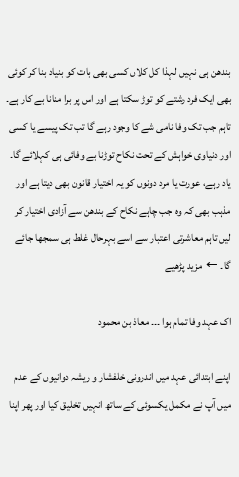بندھن ہی نہیں لہذا کل کلاں کسی بھی بات کو بنیاد بنا کر کوئی بھی ایک فرد رشتے کو توڑ سکتا ہے اور اس پر برا منانا بے کار ہے۔ تاہم جب تک وفا نامی شے کا وجود رہے گا تب تک پیسے یا کسی اور دنیاوی خواہش کے تحت نکاح توڑنا بے وفائی ہی کہلائے گا۔ یاد رہے، عورت یا مرد دونوں کو یہ اختیار قانون بھی دیتا ہے اور مذہب بھی کہ وہ جب چاہے نکاح کے بندھن سے آزادی اختیار کر لیں تاہم معاشرتی اعتبار سے اسے بہرحال غلط ہی سمجھا جائے گا۔ ←  مزید پڑھیے

اک عہد وفا تمام ہوا ۔۔۔ معاذ بن محمود

اپنے ابتدائی عہد میں اندرونی خلفشار و ریشہ دوانیوں کے عدم میں آپ نے مکمل یکسوئی کے ساتھ انہیں تخلیق کیا اور پھر اپنا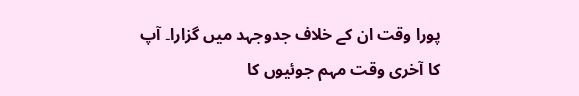پورا وقت ان کے خلاف جدوجہد میں گزارا۔ آپ کا آخری وقت مہم جوئیوں کا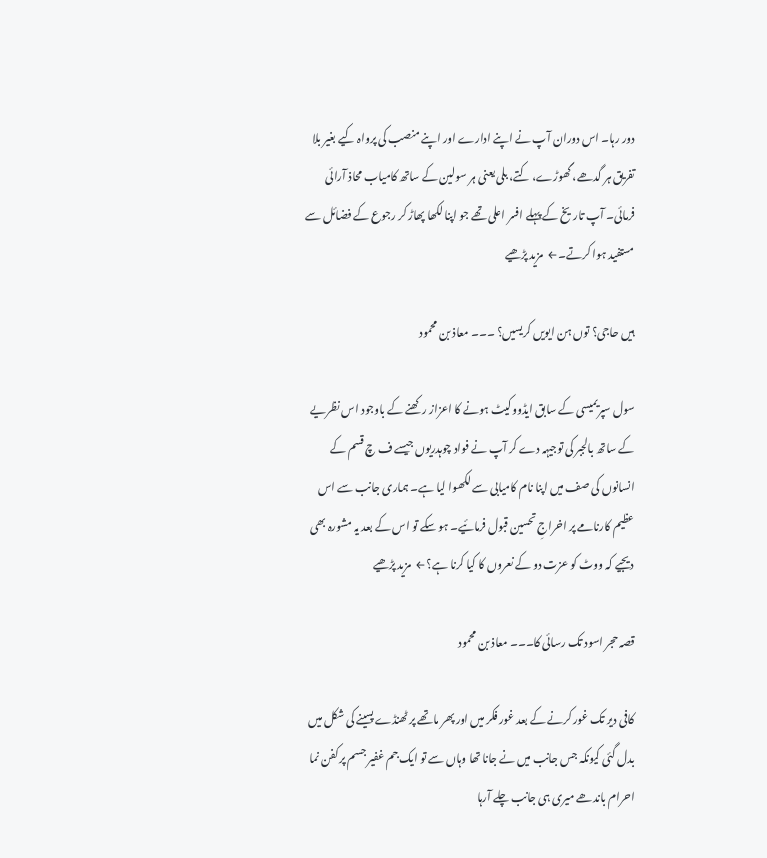دور رہا۔ اس دوران آپ نے اپنے ادارے اور اپنے منصب کی پرواہ کیے بغیر بلا تفریق ہر گدھے، گھوڑے، کتے، بلی یعنی ہر سولین کے ساتھ کامیاب محاذ آرائی فرمائی۔ آپ تاریخ کے پہلے افسر اعلی تھے جو اپنا لکھا پھاڑ کر رجوع کے فضائل سے مستفید ہوا کرتے۔←  مزید پڑھیے

ہیں حاجی؟ توں ہن ایویں کریسیں؟ ۔۔۔ معاذ بن محمود

سول سپریمیسی کے سابق ایڈووکیٹ ہونے کا اعزاز رکھنے کے باوجود اس نظریے کے ساتھ بالجبر کی توجیہہ دے کر آپ نے فواد چوہدریوں جیسے ف چ قسم کے انسانوں کی صف میں اپنا نام کامیابی سے لکھوا لیا ہے۔ ہماری جانب سے اس عظیم کارنامے پر اخراجِ تحسین قبول فرمائیے۔ ہو سکے تو اس کے بعد یہ مشورہ بھی دیجیے کہ ووٹ کو عزت دو کے نعروں کا کیا کرنا ہے؟←  مزید پڑھیے

قصہ حجر اسود تک رسائی کا۔۔۔ معاذ بن محمود

کافی دیر تک غور کرنے کے بعد غور فکر میں اور پھر ماتھے پر ٹھنڈے پسینے کی شکل میں بدل گئی کیونکہ جس جانب میں نے جانا تھا وہاں سے تو ایک جم غفیر جسم پر کفن نما احرام باندھے میری ہی جانب چلے آرہا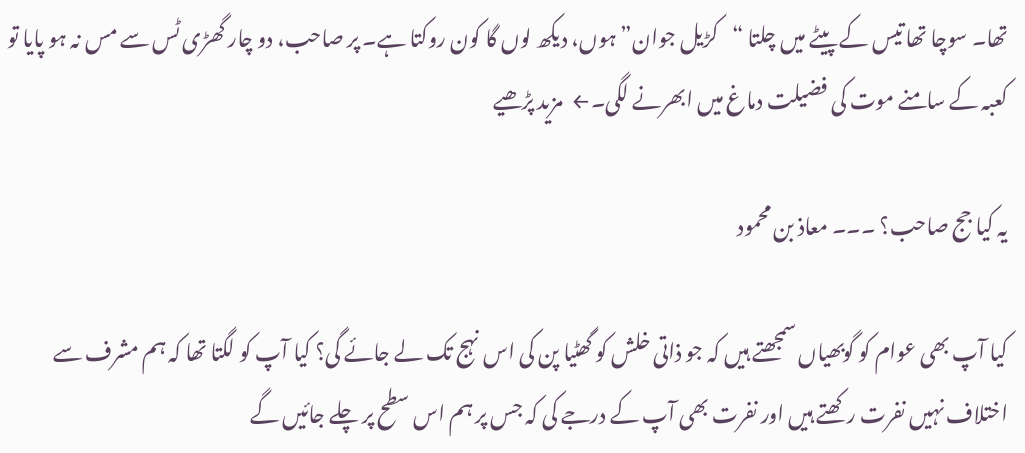تھا۔ سوچا تھا تیس کے پیٹے میں چلتا “کڑیل جوان” ہوں، دیکھ لوں گا کون روکتا ہے۔ پر صاحب، دو چار گھڑی ٹس سے مس نہ ہو پایا تو کعبہ کے سامنے موت کی فضیلت دماغ میں ابھرنے لگی۔←  مزید پڑھیے

یہ کیا جج صاحب؟ ۔۔۔ معاذ بن محمود

کیا آپ بھی عوام کو گوبھیاں سمجھتے ہیں کہ جو ذاتی خلش کو گھٹیا پن کی اس نہج تک لے جائے گی؟ کیا آپ کو لگتا تھا کہ ہم مشرف سے اختلاف نہیں نفرت رکھتے ہیں اور نفرت بھی آپ کے درجے کی کہ جس پر ہم اس سطح پر چلے جائیں گے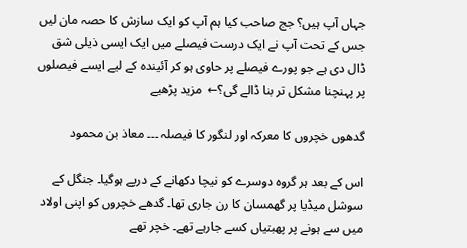جہاں آپ ہیں؟ جج صاحب کیا ہم آپ کو ایک سازش کا حصہ مان لیں جس کے تحت آپ نے ایک درست فیصلے میں ایک ایسی ذیلی شق ڈال دی ہے جو پورے فیصلے پر حاوی ہو کر آئیندہ کے لیے ایسے فیصلوں پر پہنچنا مشکل تر بنا ڈالے گی؟←  مزید پڑھیے

گدھوں خچروں کا معرکہ اور لنگور کا فیصلہ ۔۔۔ معاذ بن محمود

اس کے بعد ہر گروہ دوسرے کو نیچا دکھانے کے درپے ہوگیا۔ جنگل کے سوشل میڈیا پر گھمسان کا رن جاری تھا۔ گدھے خچروں کو اپنی اولاد میں سے ہونے پر پھبتیاں کسے جارہے تھے۔ خچر تھے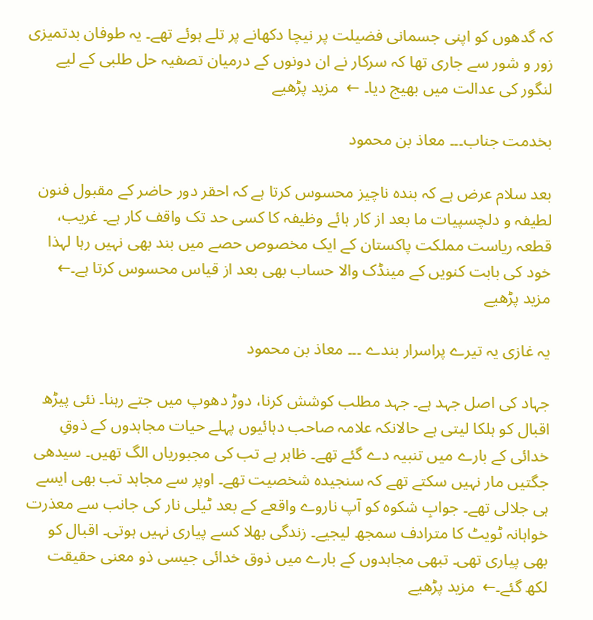کہ گدھوں کو اپنی جسمانی فضیلت پر نیچا دکھانے پر تلے ہوئے تھے۔ یہ طوفان بدتمیزی زور و شور سے جاری تھا کہ سرکار نے ان دونوں کے درمیان تصفیہ حل طلبی کے لیے لنگور کی عدالت میں بھیج دیا۔ ←  مزید پڑھیے

بخدمت جناب۔۔۔ معاذ بن محمود

بعد سلام عرض ہے کہ بندہ ناچیز محسوس کرتا ہے کہ احقر دور حاضر کے مقبول فنون لطیفہ و دلچسپیات ما بعد از کار ہائے وظیفہ کا کسی حد تک واقف کار ہے۔ غریب، قطعہ ریاست مملکت پاکستان کے ایک مخصوص حصے میں بند بھی نہیں رہا لہذا خود کی بابت کنویں کے مینڈک والا حساب بھی بعد از قیاس محسوس کرتا ہے۔←  مزید پڑھیے

یہ غازی یہ تیرے پراسرار بندے ۔۔۔ معاذ بن محمود

جہاد کی اصل جہد ہے۔ جہد مطلب کوشش کرنا، دوڑ دھوپ میں جتے رہنا۔ نئی پیڑھ اقبال کو ہلکا لیتی ہے حالانکہ علامہ صاحب دہائیوں پہلے حیات مجاہدوں کے ذوقِ خدائی کے بارے میں تنبیہ دے گئے تھے۔ ظاہر ہے تب کی مجبوریاں الگ تھیں۔ سیدھی جگتیں مار نہیں سکتے تھے کہ سنجیدہ شخصیت تھے۔ اوپر سے مجاہد تب بھی ایسے ہی جلالی تھے۔ جوابِ شکوہ کو آپ ناروے واقعے کے بعد ٹیلی نار کی جانب سے معذرت خواہانہ ٹویٹ کا مترادف سمجھ لیجیے۔ زندگی بھلا کسے پیاری نہیں ہوتی۔ اقبال کو بھی پیاری تھی۔ تبھی مجاہدوں کے بارے میں ذوق خدائی جیسی ذو معنی حقیقت لکھ گئے۔←  مزید پڑھیے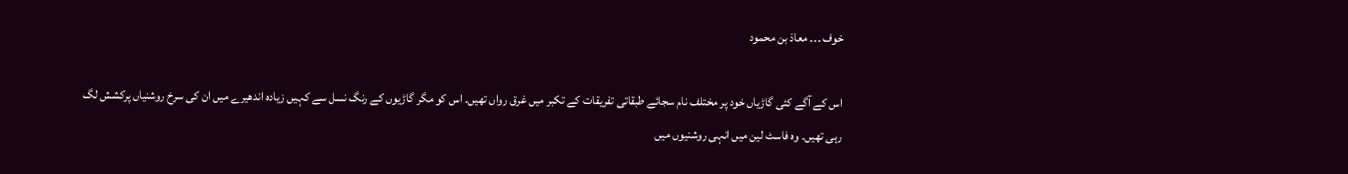خوف ۔۔۔ معاذ بن محمود

اس کے آگے کئی گاڑیاں خود پر مختلف نام سجائے طبقاتی تفریقات کے تکبر میں غرق رواں تھیں۔ اس کو مگر گاڑیوں کے رنگ نسل سے کہیں زیادہ اندھیرے میں ان کی سرخ روشنیاں پرکشش لگ رہی تھیں۔ وہ فاسٹ لین میں انہی روشنیوں میں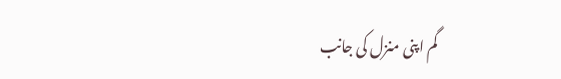گم اپنی منزل کی جانب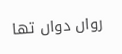رواں دواں تھا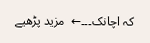کہ اچانک۔۔۔←  مزید پڑھیے